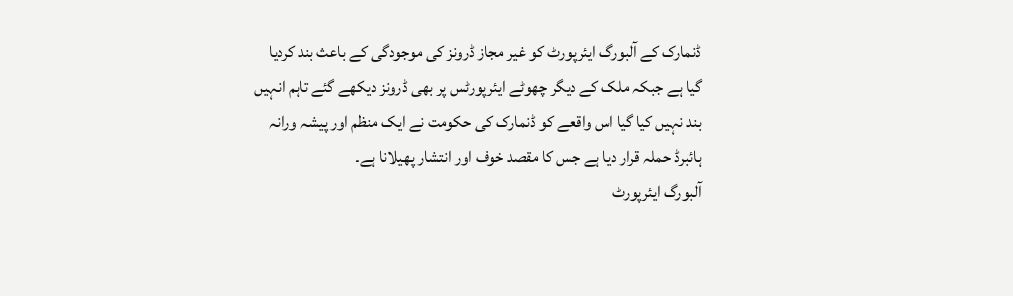ڈنمارک کے آلبورگ ایئرپورٹ کو غیر مجاز ڈرونز کی موجودگی کے باعث بند کردیا گیا ہے جبکہ ملک کے دیگر چھوٹے ایئرپورٹس پر بھی ڈرونز دیکھے گئے تاہم انہیں بند نہیں کیا گیا اس واقعے کو ڈنمارک کی حکومت نے ایک منظم اور پیشہ ورانہ ہائبرڈ حملہ قرار دیا ہے جس کا مقصد خوف اور انتشار پھیلانا ہے۔
آلبورگ ایئرپورٹ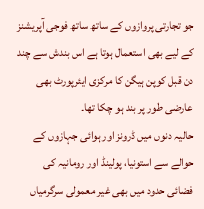جو تجارتی پروازوں کے ساتھ ساتھ فوجی آپریشنز کے لیے بھی استعمال ہوتا ہے اس بندش سے چند دن قبل کوپن ہیگن کا مرکزی ایئرپورٹ بھی عارضی طور پر بند ہو چکا تھا۔
حالیہ دنوں میں ڈرونز اور ہوائی جہازوں کے حوالے سے استونیا، پولینڈ اور رومانیہ کی فضائی حدود میں بھی غیر معمولی سرگرمیاں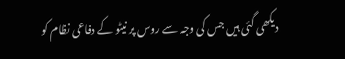دیکھی گئی ہیں جس کی وجہ سے روس پر نیٹو کے دفاعی نظام کو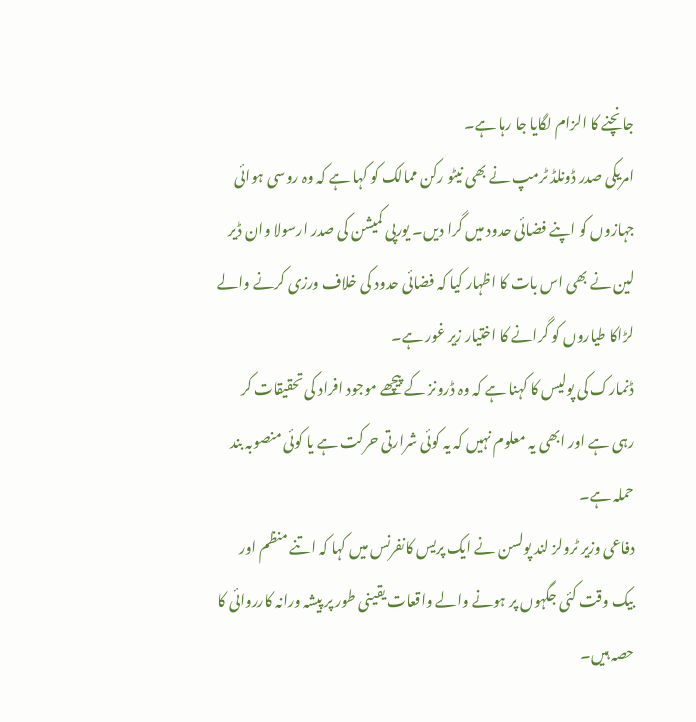جانچنے کا الزام لگایا جا رہا ہے۔
امریکی صدر ڈونلڈ ٹرمپ نے بھی نیٹو رکن ممالک کو کہا ہے کہ وہ روسی ہوائی جہازوں کو اپنے فضائی حدود میں گرا دیں۔ یورپی کمیشن کی صدر ارسولا وان ڈیر لین نے بھی اس بات کا اظہار کیا کہ فضائی حدود کی خلاف ورزی کرنے والے لڑاکا طیاروں کو گرانے کا اختیار زیر غور ہے۔
ڈنمارک کی پولیس کا کہنا ہے کہ وہ ڈرونز کے پیچھے موجود افراد کی تحقیقات کر رہی ہے اور ابھی یہ معلوم نہیں کہ یہ کوئی شرارتی حرکت ہے یا کوئی منصوبہ بند حملہ ہے۔
دفاعی وزیر ٹرولز لند پولسن نے ایک پریس کانفرنس میں کہا کہ اتنے منظم اور بیک وقت کئی جگہوں پر ہونے والے واقعات یقینی طور پر پیشہ ورانہ کارروائی کا حصہ ہیں۔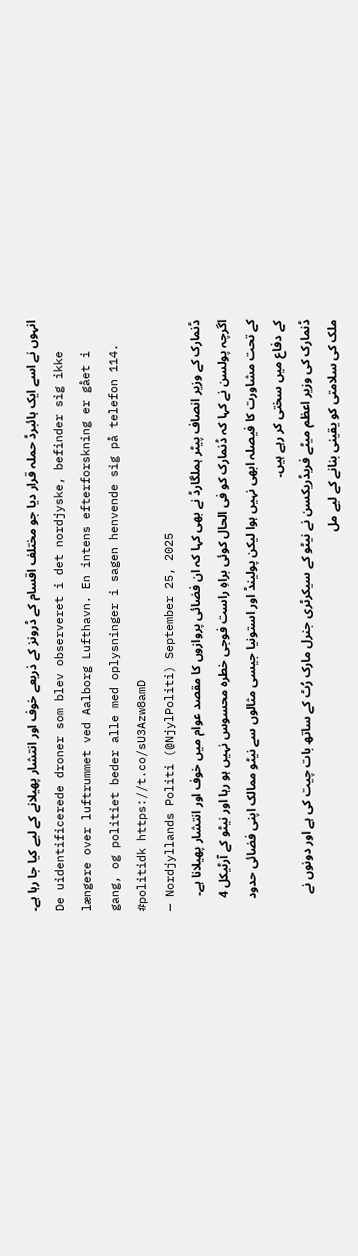انہوں نے اسے ایک ہائبرڈ حملہ قرار دیا جو مختلف اقسام کے ڈرونز کے ذریعے خوف اور انتشار پھیلانے کے لیے کیا جا رہا ہے۔
De uidentificerede droner som blev observeret i det nordjyske, befinder sig ikke længere over luftrummet ved Aalborg Lufthavn. En intens efterforskning er gået i gang, og politiet beder alle med oplysninger i sagen henvende sig på telefon 114. #politidk https://t.co/sU3Azw8amD
— Nordjyllands Politi (@NjylPoliti) September 25, 2025
ڈنمارک کے وزیر انصاف پیٹر ہملگارڈ نے بھی کہا کہ ان فضائی پروازوں کا مقصد عوام میں خوف اور انتشار پھیلانا ہے۔
اگرچہ پولسن نے کہا کہ ڈنمارک کو فی الحال کوئی براہِ راست فوجی خطرہ محسوس نہیں ہو رہا اور نیٹو کے آرٹیکل 4 کے تحت مشاورت کا فیصلہ ابھی نہیں ہوا لیکن پولینڈ اور استونیا جیسی مثالوں سے نیٹو ممالک اپنی فضائی حدود کے دفاع میں سختی کر رہے ہیں۔
ڈنمارک کی وزیر اعظم میٹے فریڈریکسن نے نیٹو کے سیکرٹری جنرل مارک رُٹ کے ساتھ بات چیت کی ہے اور دونوں نے ملک کی سلامتی کو یقینی بنانے کے لیے مل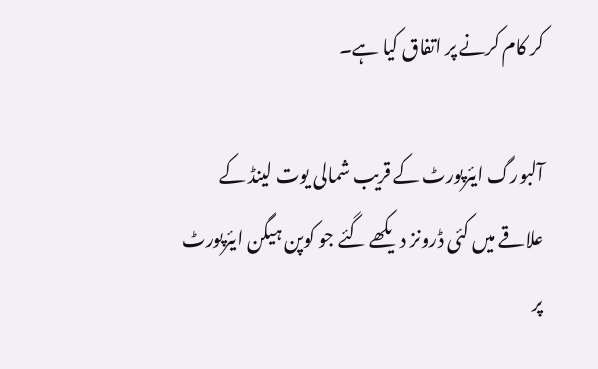کر کام کرنے پر اتفاق کیا ہے۔

آلبورگ ایئرپورٹ کے قریب شمالی یوت لینڈ کے علاقے میں کئی ڈرونز دیکھے گئے جو کوپن ہیگن ایئرپورٹ پر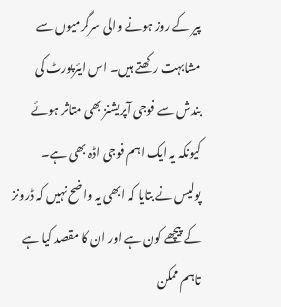پیر کے روز ہونے والی سرگرمیوں سے مشابہت رکھتے ہیں۔ اس ایئرپورٹ کی بندش سے فوجی آپریشنز بھی متاثر ہوئے کیونکہ یہ ایک اہم فوجی اڈہ بھی ہے۔
پولیس نے بتایا کہ ابھی یہ واضح نہیں کہ ڈرونز کے پیچھے کون ہے اور ان کا مقصد کیا ہے تاہم ممکن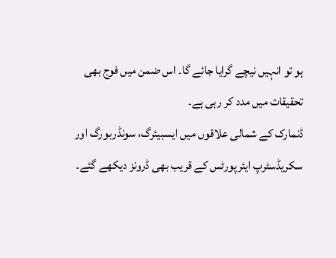ہو تو انہیں نیچے گرایا جائے گا۔ اس ضمن میں فوج بھی تحقیقات میں مدد کر رہی ہے۔
ڈنمارک کے شمالی علاقوں میں ایسبیئرگ، سونڈربورگ اور سکریڈسٹرپ ایئرپورٹس کے قریب بھی ڈرونز دیکھے گئے۔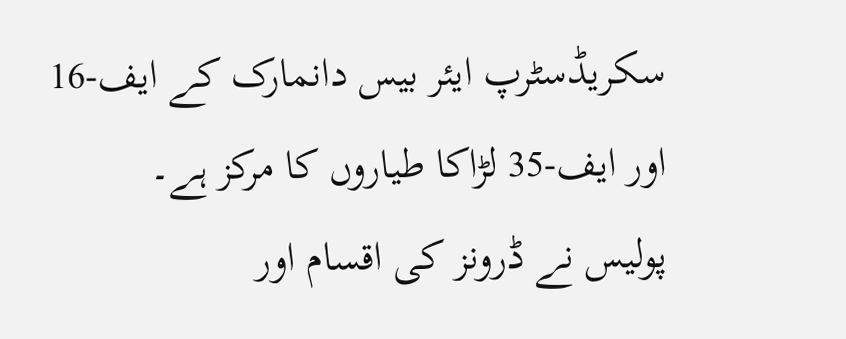سکریڈسٹرپ ایئر بیس دانمارک کے ایف-16 اور ایف-35 لڑاکا طیاروں کا مرکز ہے۔
پولیس نے ڈرونز کی اقسام اور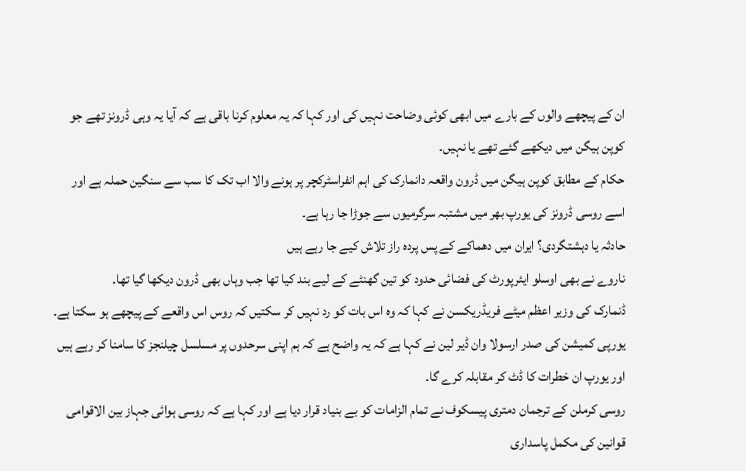ان کے پیچھے والوں کے بارے میں ابھی کوئی وضاحت نہیں کی اور کہا کہ یہ معلوم کرنا باقی ہے کہ آیا یہ وہی ڈرونز تھے جو کوپن ہیگن میں دیکھے گئے تھے یا نہیں۔
حکام کے مطابق کوپن ہیگن میں ڈرون واقعہ دانمارک کی اہم انفراسٹرکچر پر ہونے والا اب تک کا سب سے سنگین حملہ ہے اور اسے روسی ڈرونز کی یورپ بھر میں مشتبہ سرگرمیوں سے جوڑا جا رہا ہے۔
حادثہ یا دہشتگردی؟ ایران میں دھماکے کے پس پردہ راز تلاش کیے جا رہے ہیں
ناروے نے بھی اوسلو ایئرپورٹ کی فضائی حدود کو تین گھنٹے کے لیے بند کیا تھا جب وہاں بھی ڈرون دیکھا گیا تھا۔
ڈنمارک کی وزیر اعظم میٹے فریڈریکسن نے کہا کہ وہ اس بات کو رد نہیں کر سکتیں کہ روس اس واقعے کے پیچھے ہو سکتا ہے۔
یورپی کمیشن کی صدر ارسولا وان ڈیر لین نے کہا ہے کہ یہ واضح ہے کہ ہم اپنی سرحدوں پر مسلسل چیلنجز کا سامنا کر رہے ہیں اور یورپ ان خطرات کا ڈٹ کر مقابلہ کرے گا۔
روسی کرملن کے ترجمان دمتری پیسکوف نے تمام الزامات کو بے بنیاد قرار دیا ہے اور کہا ہے کہ روسی ہوائی جہاز بین الاقوامی قوانین کی مکمل پاسداری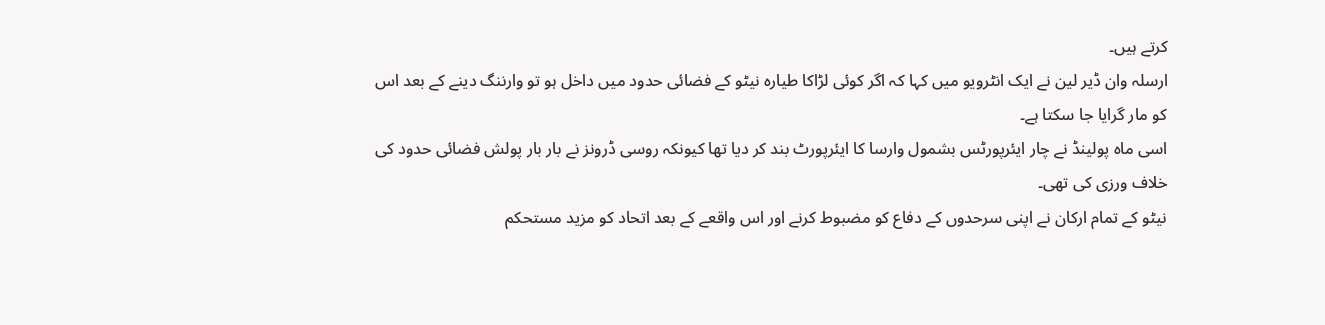کرتے ہیں۔
ارسلہ وان ڈیر لین نے ایک انٹرویو میں کہا کہ اگر کوئی لڑاکا طیارہ نیٹو کے فضائی حدود میں داخل ہو تو وارننگ دینے کے بعد اس کو مار گرایا جا سکتا ہے۔
اسی ماہ پولینڈ نے چار ایئرپورٹس بشمول وارسا کا ایئرپورٹ بند کر دیا تھا کیونکہ روسی ڈرونز نے بار بار پولش فضائی حدود کی خلاف ورزی کی تھی۔
نیٹو کے تمام ارکان نے اپنی سرحدوں کے دفاع کو مضبوط کرنے اور اس واقعے کے بعد اتحاد کو مزید مستحکم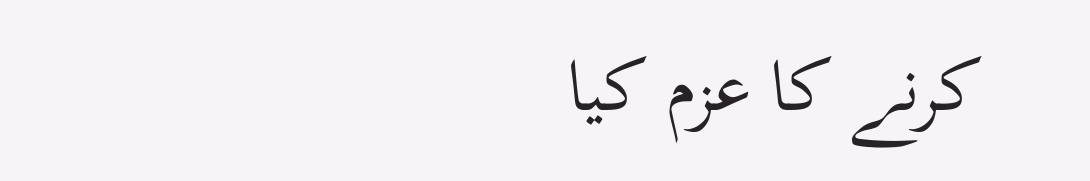کرنے کا عزم کیا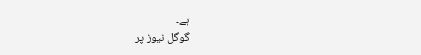ہے۔
گوگل نیوز پر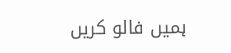ہمیں فالو کریں